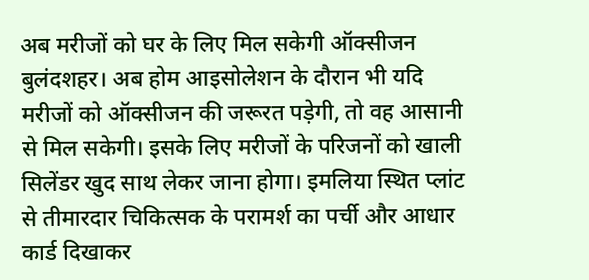अब मरीजों को घर के लिए मिल सकेगी ऑक्सीजन
बुलंदशहर। अब होम आइसोलेशन के दौरान भी यदि मरीजों को ऑक्सीजन की जरूरत पड़ेगी, तो वह आसानी से मिल सकेगी। इसके लिए मरीजों के परिजनों को खाली सिलेंडर खुद साथ लेकर जाना होगा। इमलिया स्थित प्लांट से तीमारदार चिकित्सक के परामर्श का पर्ची और आधार कार्ड दिखाकर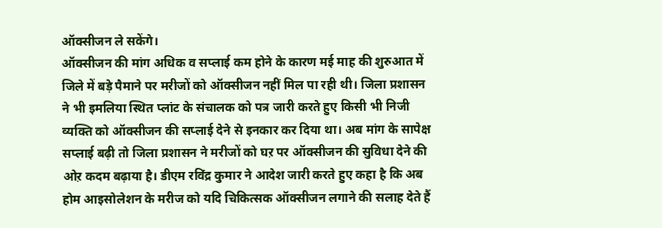ऑक्सीजन ले सकेंगे।
ऑक्सीजन की मांग अधिक व सप्लाई कम होने के कारण मई माह की शुरुआत में जिले में बड़े पैमाने पर मरीजों को ऑक्सीजन नहीं मिल पा रही थी। जिला प्रशासन ने भी इमलिया स्थित प्लांट के संचालक को पत्र जारी करते हुए किसी भी निजी व्यक्ति को ऑक्सीजन की सप्लाई देने से इनकार कर दिया था। अब मांग के सापेक्ष सप्लाई बढ़ी तो जिला प्रशासन ने मरीजों को घऱ पर ऑक्सीजन की सुविधा देने की ओऱ कदम बढ़ाया है। डीएम रविंद्र कुमार ने आदेश जारी करते हुए कहा है कि अब होम आइसोलेशन के मरीज को यदि चिकित्सक ऑक्सीजन लगाने की सलाह देते हैं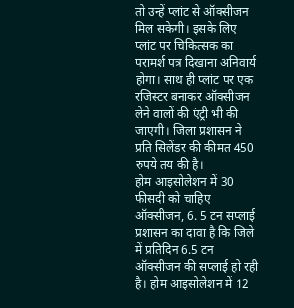तो उन्हें प्लांट से ऑक्सीजन मिल सकेगी। इसके लिए प्लांट पर चिकित्सक का परामर्श पत्र दिखाना अनिवार्य होगा। साथ ही प्लांट पर एक रजिस्टर बनाकर ऑक्सीजन लेने वालों की एंट्री भी की जाएगी। जिला प्रशासन ने प्रति सिलेंडर की कीमत 450 रुपये तय की है।
होम आइसोलेशन में 30 फीसदी को चाहिए ऑक्सीजन, 6. 5 टन सप्लाई
प्रशासन का दावा है कि जिले में प्रतिदिन 6.5 टन ऑक्सीजन की सप्लाई हो रही है। होम आइसोलेशन में 12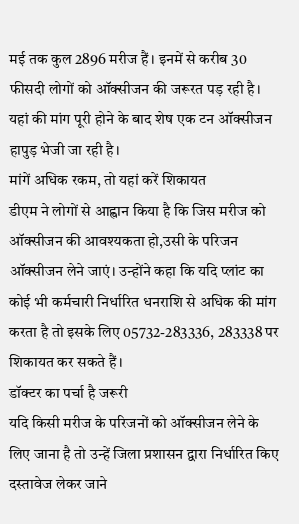मई तक कुल 2896 मरीज हैं। इनमें से करीब 30 फीसदी लोगों को ऑक्सीजन की जरूरत पड़ रही है। यहां की मांग पूरी होने के बाद शेष एक टन ऑक्सीजन हापुड़ भेजी जा रही है।
मांगें अधिक रकम, तो यहां करें शिकायत
डीएम ने लोगों से आह्वान किया है कि जिस मरीज को ऑक्सीजन की आवश्यकता हो,उसी के परिजन ऑक्सीजन लेने जाएं। उन्होंने कहा कि यदि प्लांट का कोई भी कर्मचारी निर्धारित धनराशि से अधिक की मांग करता है तो इसके लिए 05732-283336, 283338 पर शिकायत कर सकते हैं।
डॉक्टर का पर्चा है जरूरी
यदि किसी मरीज के परिजनों को ऑक्सीजन लेने के लिए जाना है तो उन्हें जिला प्रशासन द्वारा निर्धारित किए दस्तावेज लेकर जाने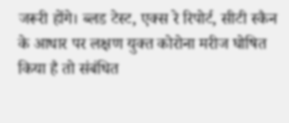जरूरी होंगे। ब्लड टेस्ट, एक्स रे रिपोर्ट, सीटी स्कैन के आधार पर लक्षण युक्त कोरोना मरीज घोषित किया है तो संबंधित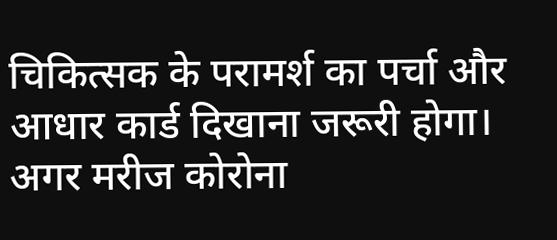चिकित्सक के परामर्श का पर्चा और आधार कार्ड दिखाना जरूरी होगा। अगर मरीज कोरोना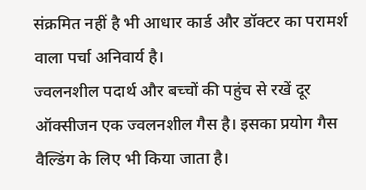संक्रमित नहीं है भी आधार कार्ड और डॉक्टर का परामर्श वाला पर्चा अनिवार्य है।
ज्वलनशील पदार्थ और बच्चों की पहुंच से रखें दूर
ऑक्सीजन एक ज्वलनशील गैस है। इसका प्रयोग गैस वैल्डिंग के लिए भी किया जाता है।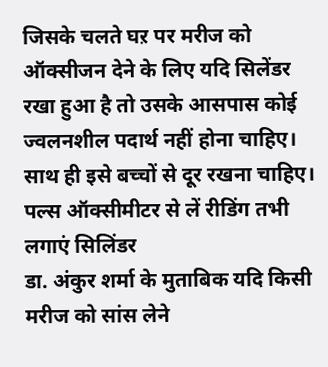जिसके चलते घऱ पर मरीज को ऑक्सीजन देने के लिए यदि सिलेंडर रखा हुआ है तो उसके आसपास कोई ज्वलनशील पदार्थ नहीं होना चाहिए। साथ ही इसे बच्चों से दूर रखना चाहिए।
पल्स ऑक्सीमीटर से लें रीडिंग तभी लगाएं सिलिंडर
डा. अंकुर शर्मा के मुताबिक यदि किसी मरीज को सांस लेने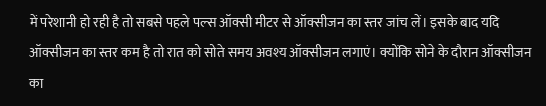में परेशानी हो रही है तो सबसे पहले पल्स ऑक्सी मीटर से ऑक्सीजन का स्तर जांच लें। इसके बाद यदि ऑक्सीजन का स्तर कम है तो रात को सोते समय अवश्य ऑक्सीजन लगाएं। क्योंकि सोने के दौरान ऑक्सीजन का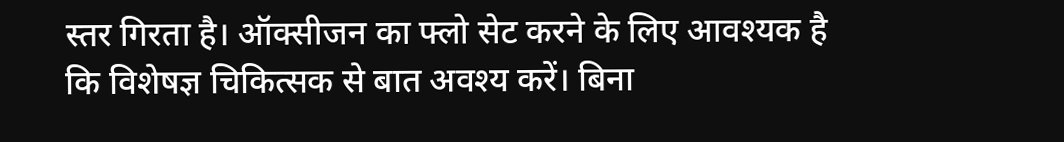स्तर गिरता है। ऑक्सीजन का फ्लो सेट करने के लिए आवश्यक है कि विशेषज्ञ चिकित्सक से बात अवश्य करें। बिना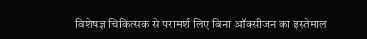विशेषज्ञ चिकित्सक से परामर्श लिए बिना ऑक्सीजन का इस्तेमाल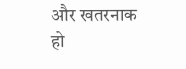और खतरनाक हो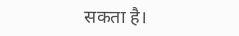सकता है।